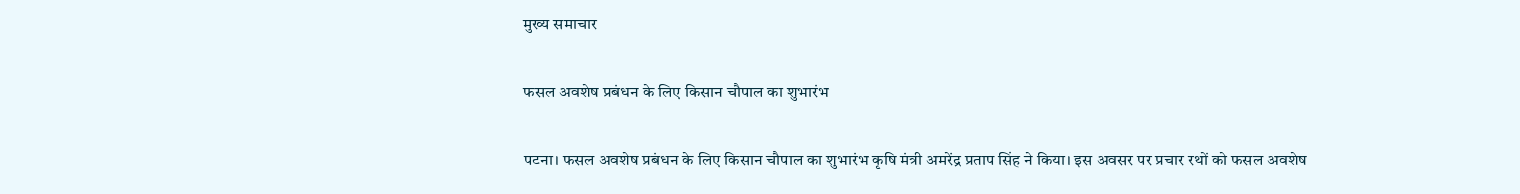मुख्य समाचार

फसल अवशेष प्रबंधन के लिए किसान चौपाल का शुभारंभ

पटना। फसल अवशेष प्रबंधन के लिए किसान चौपाल का शुभारंभ कृषि मंत्री अमरेंद्र प्रताप सिंह ने किया। इस अवसर पर प्रचार रथों को फसल अवशेष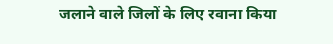जलाने वाले जिलों के लिए रवाना किया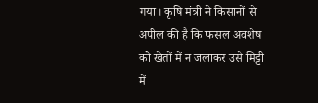गया। कृषि मंत्री ने किसानों से अपील की है कि फसल अवशेष को खेतों में न जलाकर उसे मिट्टी में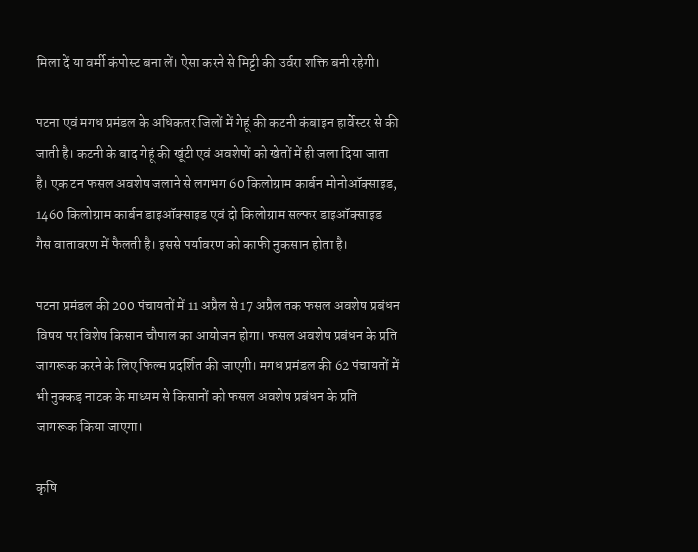मिला दें या वर्मी कंपोस्ट बना लें। ऐसा करने से मिट्टी की उर्वरा शक्ति बनी रहेगी।

पटना एवं मगध प्रमंडल के अधिकतर जिलों में गेहूं की कटनी कंबाइन हार्वेस्टर से की जाती है। कटनी के बाद गेहूं की खूंटी एवं अवशेषों को खेतों में ही जला दिया जाता है। एक टन फसल अवशेष जलाने से लगभग 60 किलोग्राम कार्बन मोनोऑक्साइड, 1460 किलोग्राम कार्बन डाइऑक्साइड एवं दो किलोग्राम सल्फर डाइऑक्साइड गैस वातावरण में फैलती है। इससे पर्यावरण को काफी नुकसान होता है।

पटना प्रमंडल की 200 पंचायतों में 11 अप्रैल से 17 अप्रैल तक फसल अवशेष प्रबंधन विषय पर विशेष किसान चौपाल का आयोजन होगा। फसल अवशेष प्रबंधन के प्रति जागरूक करने के लिए फिल्म प्रदर्शित की जाएगी। मगध प्रमंडल की 62 पंचायतों में भी नुक्कड़ नाटक के माध्यम से किसानों को फसल अवशेष प्रबंधन के प्रति जागरूक किया जाएगा।

कृषि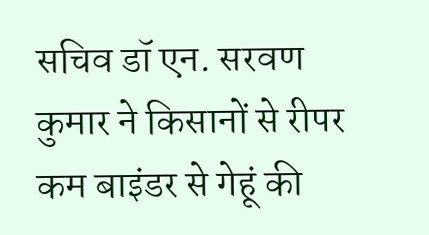सचिव डॉ एन. सरवण कुमार ने किसानों से रीपर कम बाइंडर से गेहूं की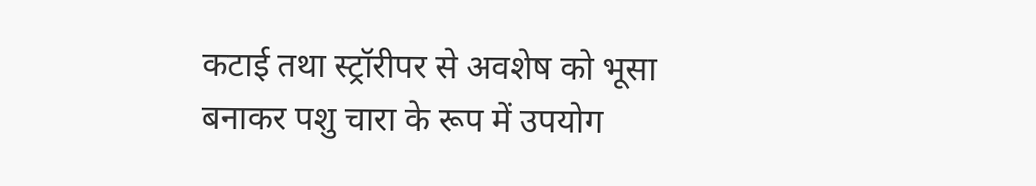कटाई तथा स्ट्रॉरीपर से अवशेष को भूसा बनाकर पशु चारा के रूप में उपयोग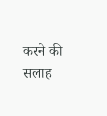करने की सलाह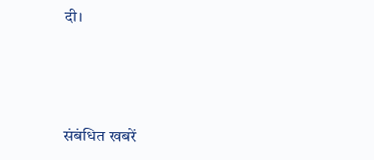दी।




संबंधित खबरें